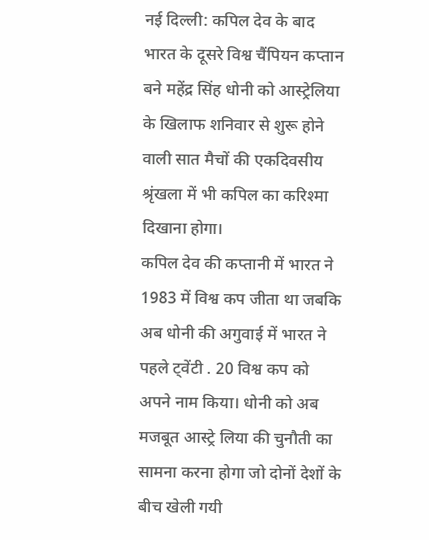नई दिल्ली: कपिल देव के बाद भारत के दूसरे विश्व चैंपियन कप्तान बने महेंद्र सिंह धोनी को आस्ट्रेलिया के खिलाफ शनिवार से शुरू होने वाली सात मैचों की एकदिवसीय श्रृंखला में भी कपिल का करिश्मा दिखाना होगा।
कपिल देव की कप्तानी में भारत ने 1983 में विश्व कप जीता था जबकि अब धोनी की अगुवाई में भारत ने पहले ट्वेंटी . 20 विश्व कप को अपने नाम किया। धोनी को अब मजबूत आस्ट्रे लिया की चुनौती का सामना करना होगा जो दोनों देशों के बीच खेली गयी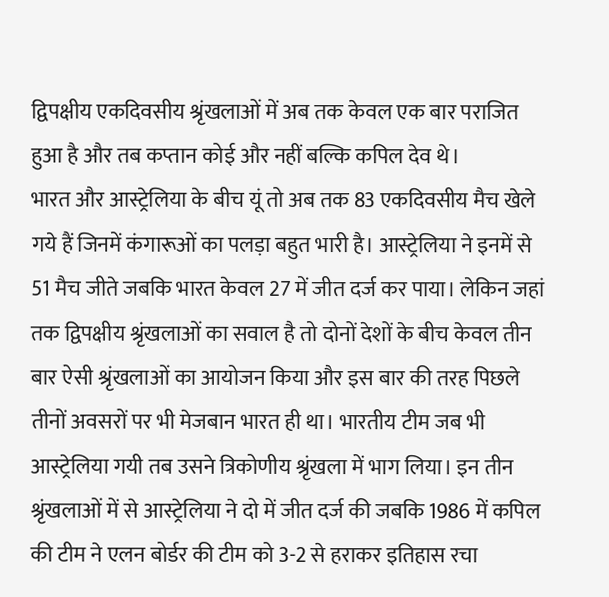द्विपक्षीय एकदिवसीय श्रृंखलाओं में अब तक केवल एक बार पराजित हुआ है और तब कप्तान कोई और नहीं बल्कि कपिल देव थे।
भारत और आस्ट्रेलिया के बीच यूं तो अब तक 83 एकदिवसीय मैच खेले गये हैं जिनमें कंगारूओं का पलड़ा बहुत भारी है। आस्ट्रेलिया ने इनमें से 51 मैच जीते जबकि भारत केवल 27 में जीत दर्ज कर पाया। लेकिन जहां तक द्विपक्षीय श्रृंखलाओं का सवाल है तो दोनों देशों के बीच केवल तीन बार ऐसी श्रृंखलाओं का आयोजन किया और इस बार की तरह पिछले तीनों अवसरों पर भी मेजबान भारत ही था। भारतीय टीम जब भी आस्ट्रेलिया गयी तब उसने त्रिकोणीय श्रृंखला में भाग लिया। इन तीन श्रृंखलाओं में से आस्ट्रेलिया ने दो में जीत दर्ज की जबकि 1986 में कपिल की टीम ने एलन बोर्डर की टीम को 3-2 से हराकर इतिहास रचा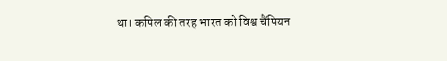था। कपिल की तरह भारत को विश्व चैंपियन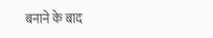बनाने के बाद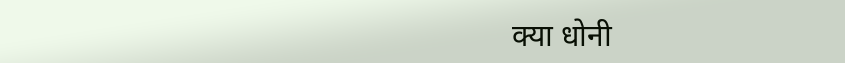क्या धोनी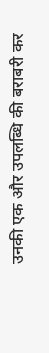उनकी एक और उपलब्धि की बराबरी कर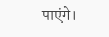पाएंगे।